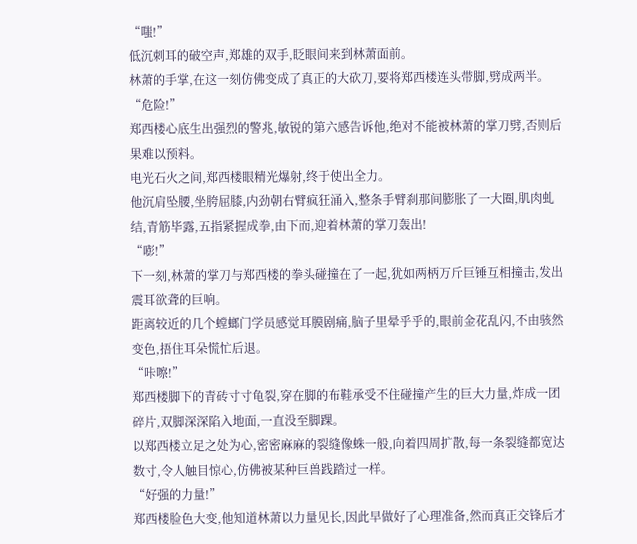“嗤!”
低沉刺耳的破空声,郑雄的双手,眨眼间来到林萧面前。
林萧的手掌,在这一刻仿佛变成了真正的大砍刀,要将郑西楼连头带脚,劈成两半。
“危险!”
郑西楼心底生出强烈的警兆,敏锐的第六感告诉他,绝对不能被林萧的掌刀劈,否则后果难以预料。
电光石火之间,郑西楼眼精光爆射,终于使出全力。
他沉肩坠腰,坐胯屈膝,内劲朝右臂疯狂涌入,整条手臂刹那间膨胀了一大圈,肌肉虬结,青筋毕露,五指紧握成拳,由下而,迎着林萧的掌刀轰出!
“嘭!”
下一刻,林萧的掌刀与郑西楼的拳头碰撞在了一起,犹如两柄万斤巨锤互相撞击,发出震耳欲聋的巨响。
距离较近的几个螳螂门学员感觉耳膜剧痛,脑子里晕乎乎的,眼前金花乱闪,不由骇然变色,捂住耳朵慌忙后退。
“咔嚓!”
郑西楼脚下的青砖寸寸龟裂,穿在脚的布鞋承受不住碰撞产生的巨大力量,炸成一团碎片,双脚深深陷入地面,一直没至脚踝。
以郑西楼立足之处为心,密密麻麻的裂缝像蛛一般,向着四周扩散,每一条裂缝都宽达数寸,令人触目惊心,仿佛被某种巨兽践踏过一样。
“好强的力量!”
郑西楼脸色大变,他知道林萧以力量见长,因此早做好了心理准备,然而真正交锋后才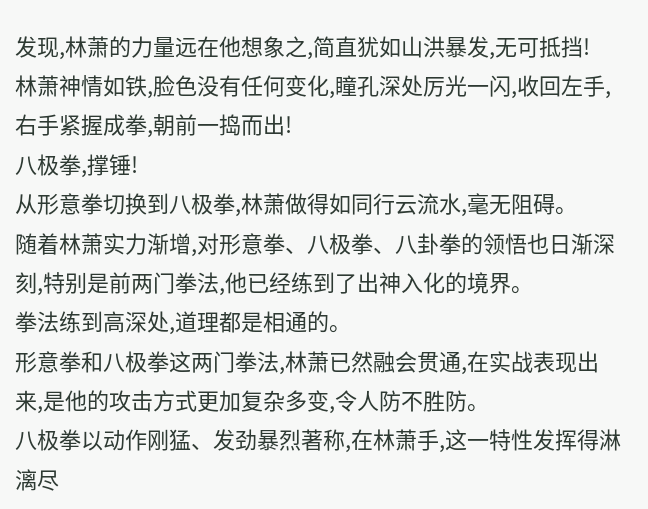发现,林萧的力量远在他想象之,简直犹如山洪暴发,无可抵挡!
林萧神情如铁,脸色没有任何变化,瞳孔深处厉光一闪,收回左手,右手紧握成拳,朝前一捣而出!
八极拳,撑锤!
从形意拳切换到八极拳,林萧做得如同行云流水,毫无阻碍。
随着林萧实力渐增,对形意拳、八极拳、八卦拳的领悟也日渐深刻,特别是前两门拳法,他已经练到了出神入化的境界。
拳法练到高深处,道理都是相通的。
形意拳和八极拳这两门拳法,林萧已然融会贯通,在实战表现出来,是他的攻击方式更加复杂多变,令人防不胜防。
八极拳以动作刚猛、发劲暴烈著称,在林萧手,这一特性发挥得淋漓尽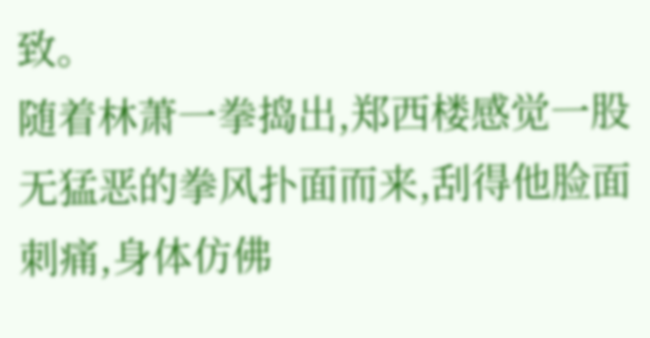致。
随着林萧一拳捣出,郑西楼感觉一股无猛恶的拳风扑面而来,刮得他脸面刺痛,身体仿佛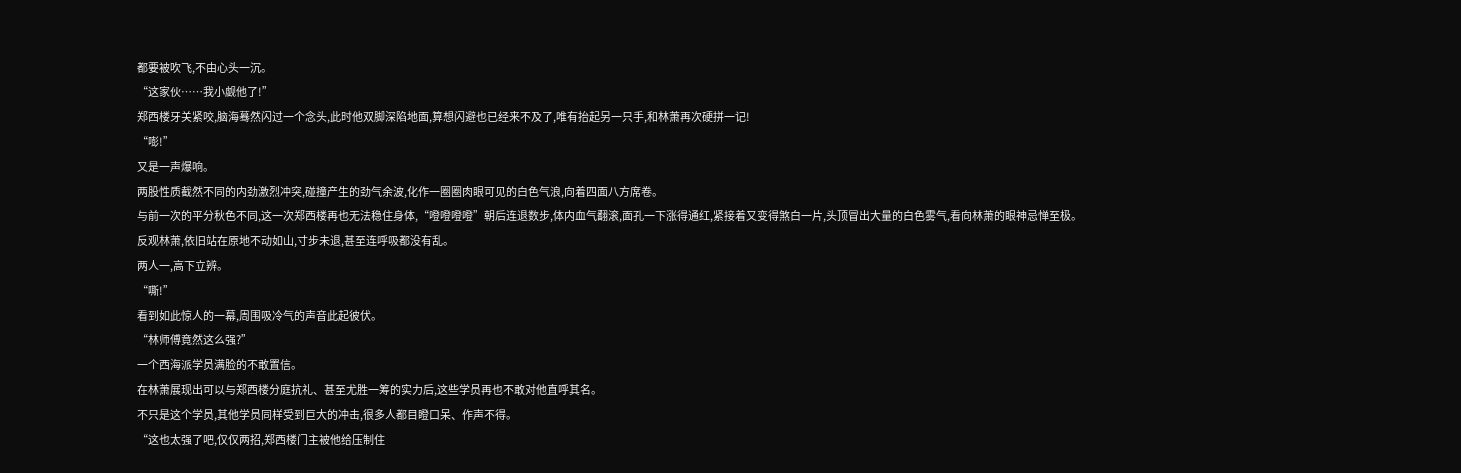都要被吹飞,不由心头一沉。
“这家伙……我小觑他了!”
郑西楼牙关紧咬,脑海蓦然闪过一个念头,此时他双脚深陷地面,算想闪避也已经来不及了,唯有抬起另一只手,和林萧再次硬拼一记!
“嘭!”
又是一声爆响。
两股性质截然不同的内劲激烈冲突,碰撞产生的劲气余波,化作一圈圈肉眼可见的白色气浪,向着四面八方席卷。
与前一次的平分秋色不同,这一次郑西楼再也无法稳住身体,“噔噔噔噔”朝后连退数步,体内血气翻滚,面孔一下涨得通红,紧接着又变得煞白一片,头顶冒出大量的白色雾气,看向林萧的眼神忌惮至极。
反观林萧,依旧站在原地不动如山,寸步未退,甚至连呼吸都没有乱。
两人一,高下立辨。
“嘶!”
看到如此惊人的一幕,周围吸冷气的声音此起彼伏。
“林师傅竟然这么强?”
一个西海派学员满脸的不敢置信。
在林萧展现出可以与郑西楼分庭抗礼、甚至尤胜一筹的实力后,这些学员再也不敢对他直呼其名。
不只是这个学员,其他学员同样受到巨大的冲击,很多人都目瞪口呆、作声不得。
“这也太强了吧,仅仅两招,郑西楼门主被他给压制住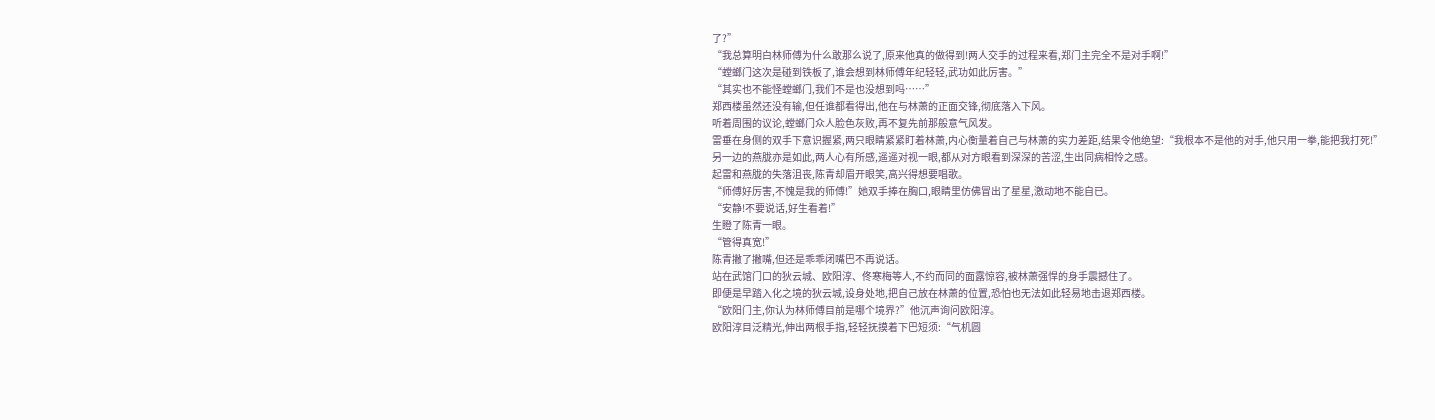了?”
“我总算明白林师傅为什么敢那么说了,原来他真的做得到!两人交手的过程来看,郑门主完全不是对手啊!”
“螳螂门这次是碰到铁板了,谁会想到林师傅年纪轻轻,武功如此厉害。”
“其实也不能怪螳螂门,我们不是也没想到吗……”
郑西楼虽然还没有输,但任谁都看得出,他在与林萧的正面交锋,彻底落入下风。
听着周围的议论,螳螂门众人脸色灰败,再不复先前那般意气风发。
雷垂在身侧的双手下意识握紧,两只眼睛紧紧盯着林萧,内心衡量着自己与林萧的实力差距,结果令他绝望:“我根本不是他的对手,他只用一拳,能把我打死!”
另一边的燕胧亦是如此,两人心有所感,遥遥对视一眼,都从对方眼看到深深的苦涩,生出同病相怜之感。
起雷和燕胧的失落沮丧,陈青却眉开眼笑,高兴得想要唱歌。
“师傅好厉害,不愧是我的师傅!”她双手捧在胸口,眼睛里仿佛冒出了星星,激动地不能自已。
“安静!不要说话,好生看着!”
生瞪了陈青一眼。
“管得真宽!”
陈青撇了撇嘴,但还是乖乖闭嘴巴不再说话。
站在武馆门口的狄云城、欧阳淳、佟寒梅等人,不约而同的面露惊容,被林萧强悍的身手震撼住了。
即便是早踏入化之境的狄云城,设身处地,把自己放在林萧的位置,恐怕也无法如此轻易地击退郑西楼。
“欧阳门主,你认为林师傅目前是哪个境界?”他沉声询问欧阳淳。
欧阳淳目泛精光,伸出两根手指,轻轻抚摸着下巴短须:“气机圆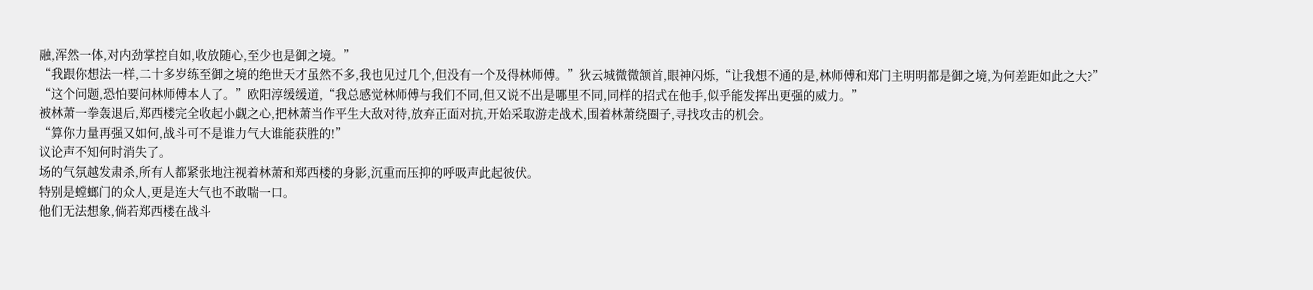融,浑然一体,对内劲掌控自如,收放随心,至少也是御之境。”
“我跟你想法一样,二十多岁练至御之境的绝世天才虽然不多,我也见过几个,但没有一个及得林师傅。”狄云城微微颔首,眼神闪烁,“让我想不通的是,林师傅和郑门主明明都是御之境,为何差距如此之大?”
“这个问题,恐怕要问林师傅本人了。”欧阳淳缓缓道,“我总感觉林师傅与我们不同,但又说不出是哪里不同,同样的招式在他手,似乎能发挥出更强的威力。”
被林萧一拳轰退后,郑西楼完全收起小觑之心,把林萧当作平生大敌对待,放弃正面对抗,开始采取游走战术,围着林萧绕圈子,寻找攻击的机会。
“算你力量再强又如何,战斗可不是谁力气大谁能获胜的!”
议论声不知何时消失了。
场的气氛越发肃杀,所有人都紧张地注视着林萧和郑西楼的身影,沉重而压抑的呼吸声此起彼伏。
特别是螳螂门的众人,更是连大气也不敢喘一口。
他们无法想象,倘若郑西楼在战斗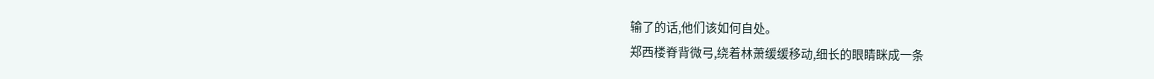输了的话,他们该如何自处。
郑西楼脊背微弓,绕着林萧缓缓移动,细长的眼睛眯成一条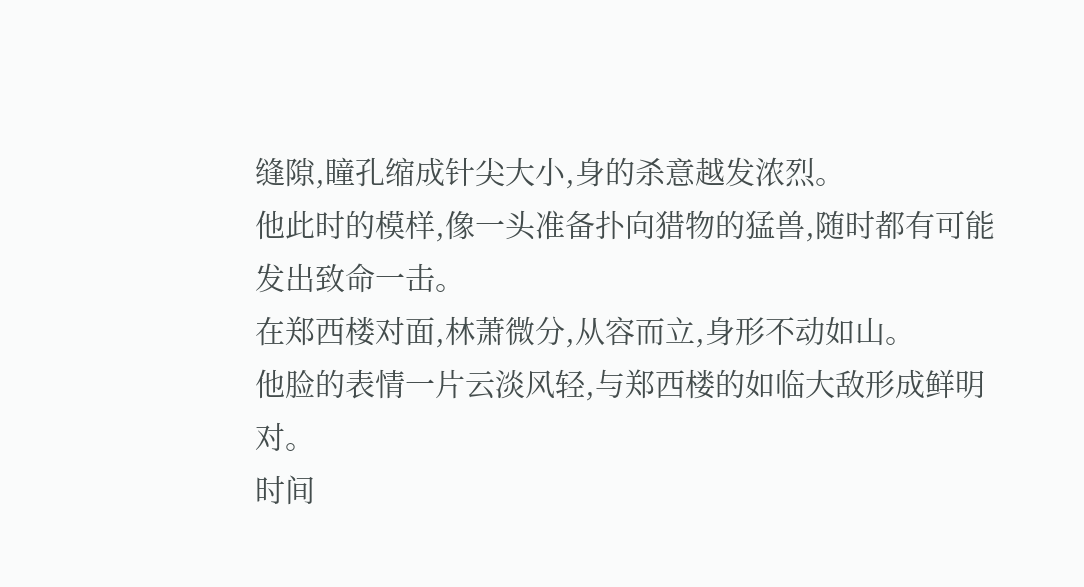缝隙,瞳孔缩成针尖大小,身的杀意越发浓烈。
他此时的模样,像一头准备扑向猎物的猛兽,随时都有可能发出致命一击。
在郑西楼对面,林萧微分,从容而立,身形不动如山。
他脸的表情一片云淡风轻,与郑西楼的如临大敌形成鲜明对。
时间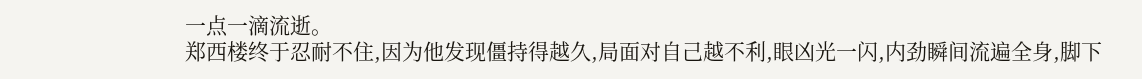一点一滴流逝。
郑西楼终于忍耐不住,因为他发现僵持得越久,局面对自己越不利,眼凶光一闪,内劲瞬间流遍全身,脚下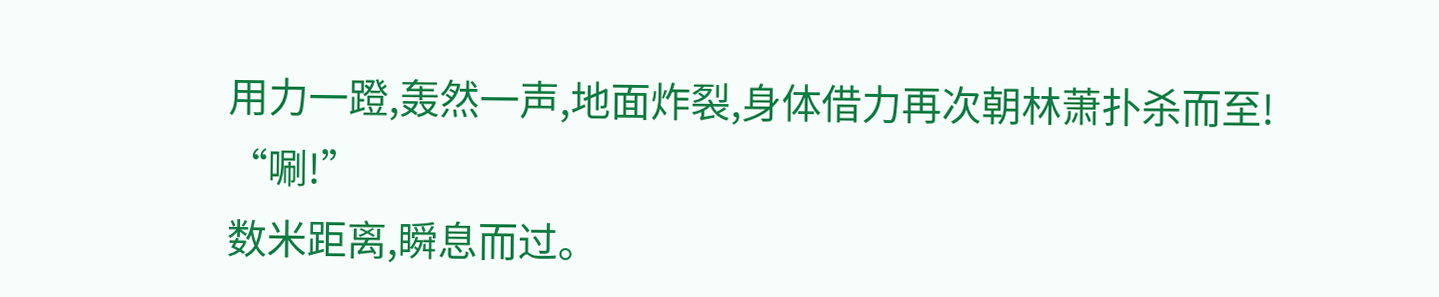用力一蹬,轰然一声,地面炸裂,身体借力再次朝林萧扑杀而至!
“唰!”
数米距离,瞬息而过。